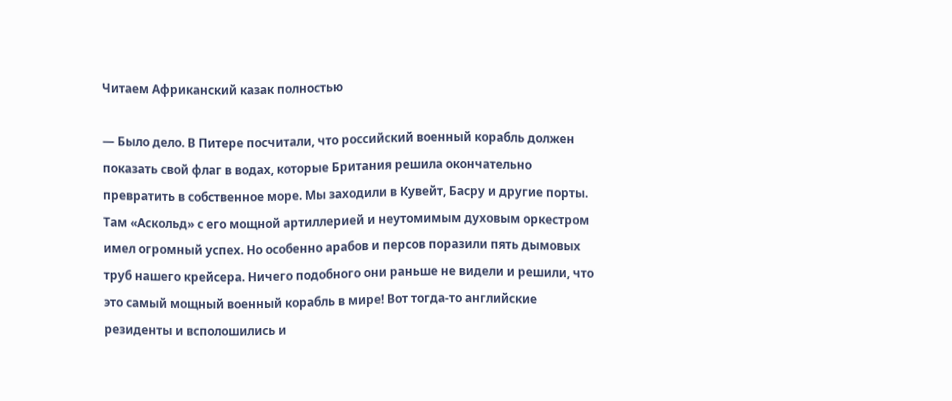Читаем Африканский казак полностью

— Было дело. В Питере посчитали, что российский военный корабль должен показать свой флаг в водах, которые Британия решила окончательно превратить в собственное море. Мы заходили в Кувейт, Басру и другие порты. Там «Аскольд» с его мощной артиллерией и неутомимым духовым оркестром имел огромный успех. Но особенно арабов и персов поразили пять дымовых труб нашего крейсера. Ничего подобного они раньше не видели и решили, что это самый мощный военный корабль в мире! Вот тогда-то английские резиденты и всполошились и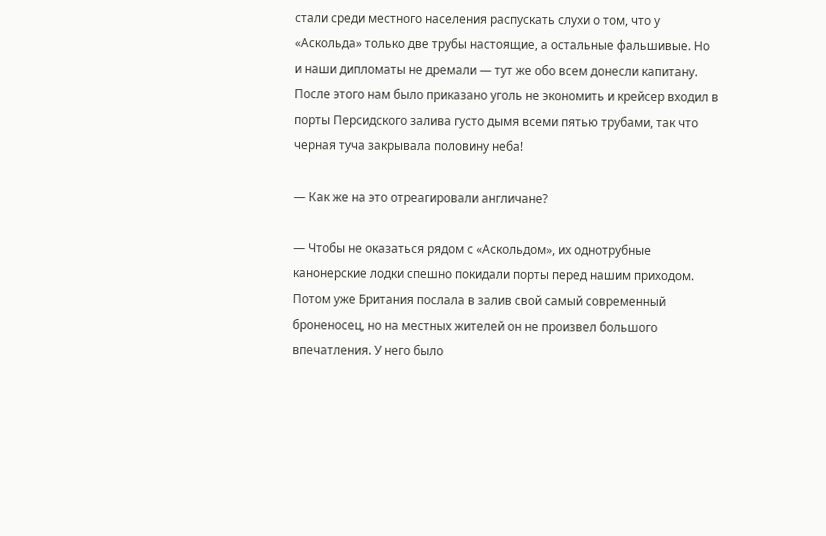стали среди местного населения распускать слухи о том, что у «Аскольда» только две трубы настоящие, а остальные фальшивые. Но и наши дипломаты не дремали — тут же обо всем донесли капитану. После этого нам было приказано уголь не экономить и крейсер входил в порты Персидского залива густо дымя всеми пятью трубами, так что черная туча закрывала половину неба!

— Как же на это отреагировали англичане?

— Чтобы не оказаться рядом с «Аскольдом», их однотрубные канонерские лодки спешно покидали порты перед нашим приходом. Потом уже Британия послала в залив свой самый современный броненосец, но на местных жителей он не произвел большого впечатления. У него было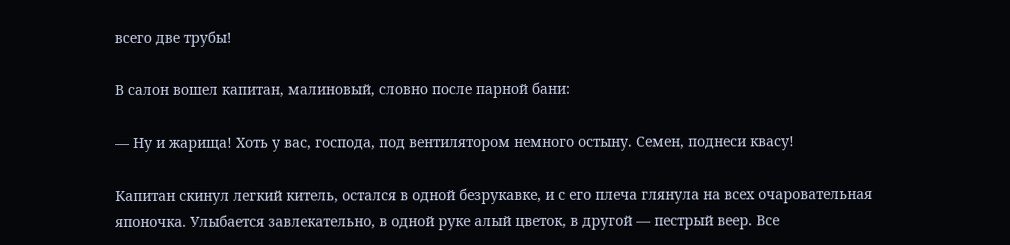всего две трубы!

В салон вошел капитан, малиновый, словно после парной бани:

— Ну и жарища! Хоть у вас, господа, под вентилятором немного остыну. Семен, поднеси квасу!

Капитан скинул легкий китель, остался в одной безрукавке, и с его плеча глянула на всех очаровательная японочка. Улыбается завлекательно, в одной руке алый цветок, в другой — пестрый веер. Все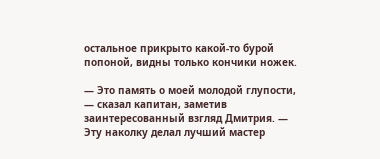остальное прикрыто какой-то бурой попоной, видны только кончики ножек.

— Это память о моей молодой глупости, — сказал капитан, заметив заинтересованный взгляд Дмитрия. — Эту наколку делал лучший мастер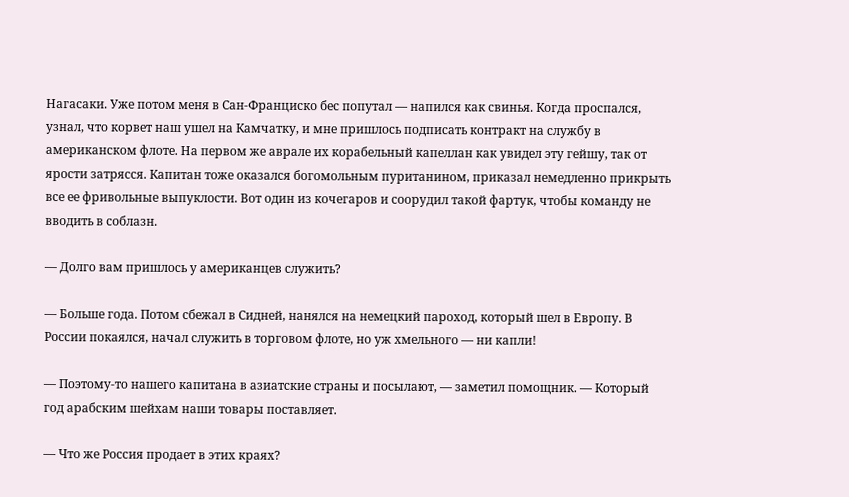Нагасаки. Уже потом меня в Сан-Франциско бес попутал — напился как свинья. Когда проспался, узнал, что корвет наш ушел на Камчатку, и мне пришлось подписать контракт на службу в американском флоте. На первом же аврале их корабельный капеллан как увидел эту гейшу, так от ярости затрясся. Капитан тоже оказался богомольным пуританином, приказал немедленно прикрыть все ее фривольные выпуклости. Вот один из кочегаров и соорудил такой фартук, чтобы команду не вводить в соблазн.

— Долго вам пришлось у американцев служить?

— Больше года. Потом сбежал в Сидней, нанялся на немецкий пароход, который шел в Европу. В России покаялся, начал служить в торговом флоте, но уж хмельного — ни капли!

— Поэтому-то нашего капитана в азиатские страны и посылают, — заметил помощник. — Который год арабским шейхам наши товары поставляет.

— Что же Россия продает в этих краях?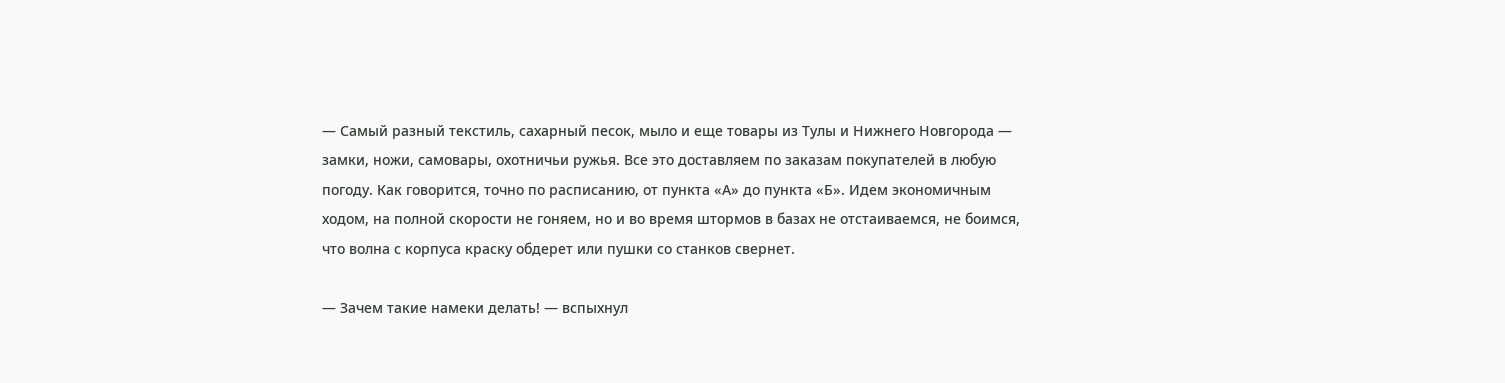— Самый разный текстиль, сахарный песок, мыло и еще товары из Тулы и Нижнего Новгорода — замки, ножи, самовары, охотничьи ружья. Все это доставляем по заказам покупателей в любую погоду. Как говорится, точно по расписанию, от пункта «А» до пункта «Б». Идем экономичным ходом, на полной скорости не гоняем, но и во время штормов в базах не отстаиваемся, не боимся, что волна с корпуса краску обдерет или пушки со станков свернет.

— Зачем такие намеки делать! — вспыхнул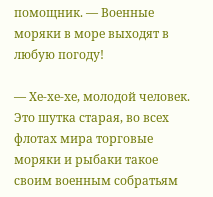помощник. — Военные моряки в море выходят в любую погоду!

— Хе-хе-хе, молодой человек. Это шутка старая, во всех флотах мира торговые моряки и рыбаки такое своим военным собратьям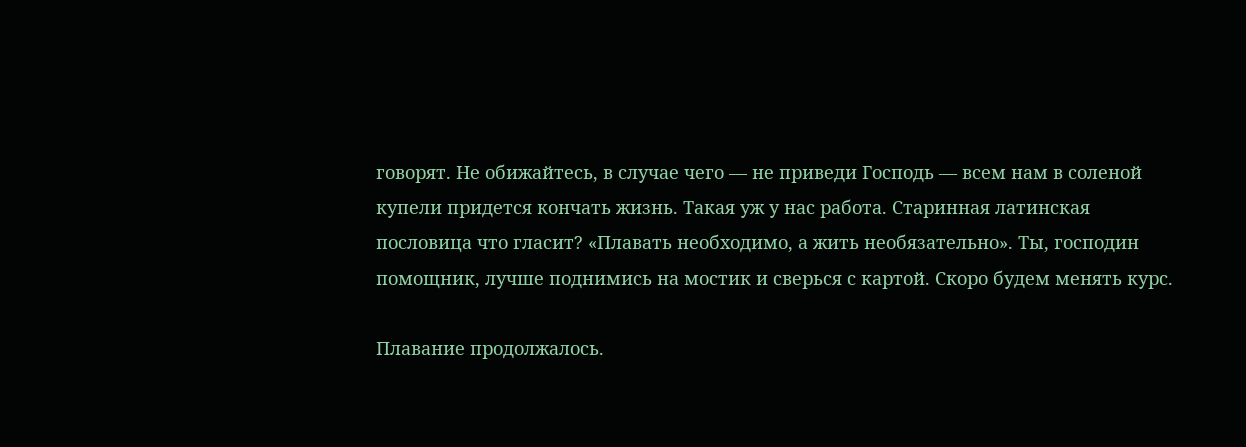говорят. Не обижайтесь, в случае чего — не приведи Господь — всем нам в соленой купели придется кончать жизнь. Такая уж у нас работа. Старинная латинская пословица что гласит? «Плавать необходимо, а жить необязательно». Ты, господин помощник, лучше поднимись на мостик и сверься с картой. Скоро будем менять курс.

Плавание продолжалось.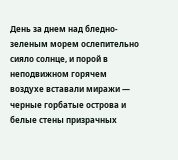День за днем над бледно-зеленым морем ослепительно сияло солнце, и порой в неподвижном горячем воздухе вставали миражи — черные горбатые острова и белые стены призрачных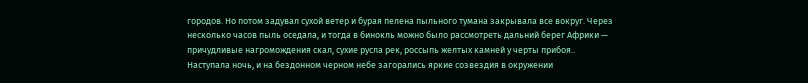городов. Но потом задувал сухой ветер и бурая пелена пыльного тумана закрывала все вокруг. Через несколько часов пыль оседала, и тогда в бинокль можно было рассмотреть дальний берег Африки — причудливые нагромождения скал, сухие русла рек, россыпь желтых камней у черты прибоя.. Наступала ночь, и на бездонном черном небе загорались яркие созвездия в окружении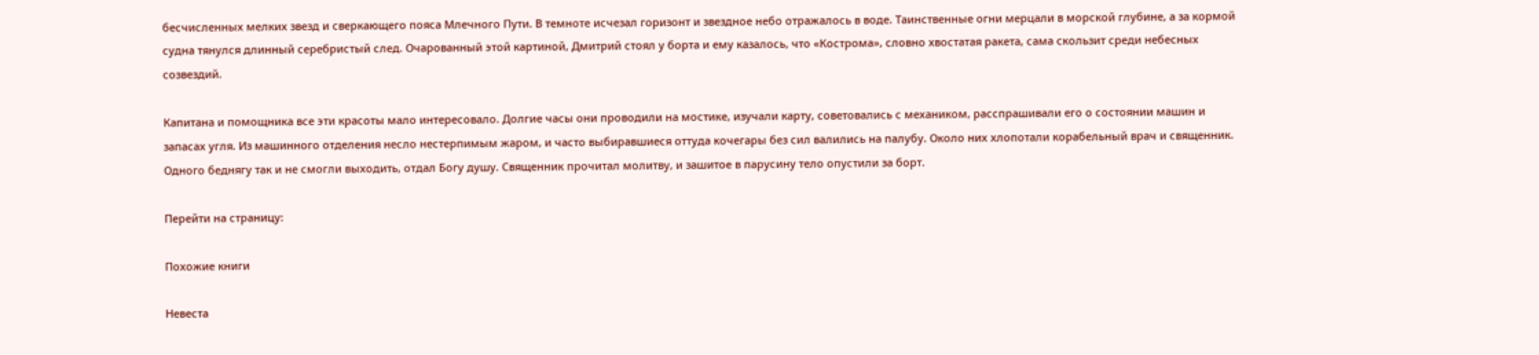бесчисленных мелких звезд и сверкающего пояса Млечного Пути. В темноте исчезал горизонт и звездное небо отражалось в воде. Таинственные огни мерцали в морской глубине, а за кормой судна тянулся длинный серебристый след. Очарованный этой картиной, Дмитрий стоял у борта и ему казалось, что «Кострома», словно хвостатая ракета, сама скользит среди небесных созвездий.

Капитана и помощника все эти красоты мало интересовало. Долгие часы они проводили на мостике, изучали карту, советовались с механиком, расспрашивали его о состоянии машин и запасах угля. Из машинного отделения несло нестерпимым жаром, и часто выбиравшиеся оттуда кочегары без сил валились на палубу. Около них хлопотали корабельный врач и священник. Одного беднягу так и не смогли выходить, отдал Богу душу. Священник прочитал молитву, и зашитое в парусину тело опустили за борт.

Перейти на страницу:

Похожие книги

Невеста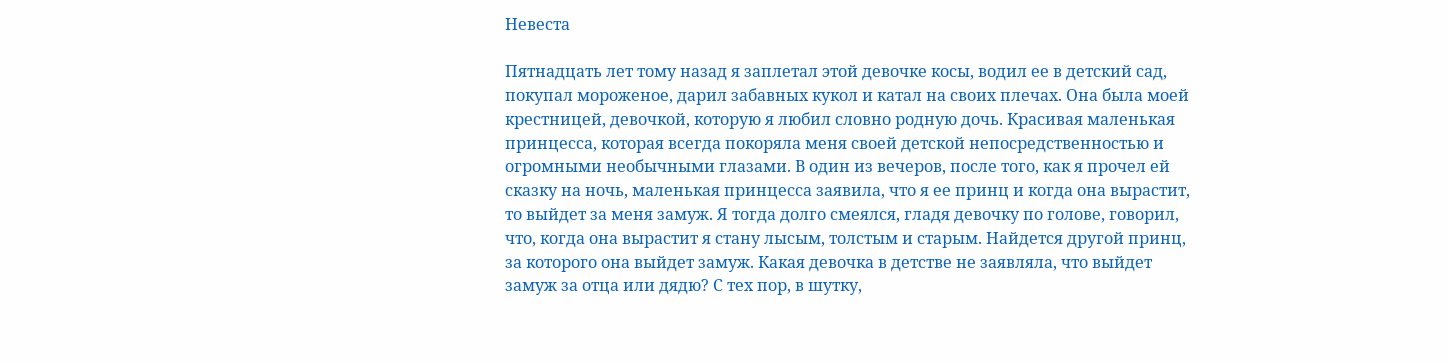Невеста

Пятнадцать лет тому назад я заплетал этой девочке косы, водил ее в детский сад, покупал мороженое, дарил забавных кукол и катал на своих плечах. Она была моей крестницей, девочкой, которую я любил словно родную дочь. Красивая маленькая принцесса, которая всегда покоряла меня своей детской непосредственностью и огромными необычными глазами. В один из вечеров, после того, как я прочел ей сказку на ночь, маленькая принцесса заявила, что я ее принц и когда она вырастит, то выйдет за меня замуж. Я тогда долго смеялся, гладя девочку по голове, говорил, что, когда она вырастит я стану лысым, толстым и старым. Найдется другой принц, за которого она выйдет замуж. Какая девочка в детстве не заявляла, что выйдет замуж за отца или дядю? С тех пор, в шутку,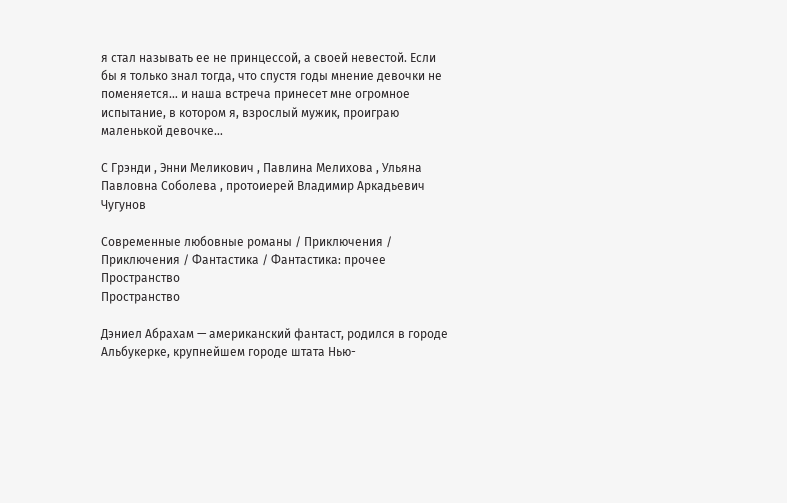я стал называть ее не принцессой, а своей невестой. Если бы я только знал тогда, что спустя годы мнение девочки не поменяется… и наша встреча принесет мне огромное испытание, в котором я, взрослый мужик, проиграю маленькой девочке…

С Грэнди , Энни Меликович , Павлина Мелихова , Ульяна Павловна Соболева , протоиерей Владимир Аркадьевич Чугунов

Современные любовные романы / Приключения / Приключения / Фантастика / Фантастика: прочее
Пространство
Пространство

Дэниел Абрахам — американский фантаст, родился в городе Альбукерке, крупнейшем городе штата Нью-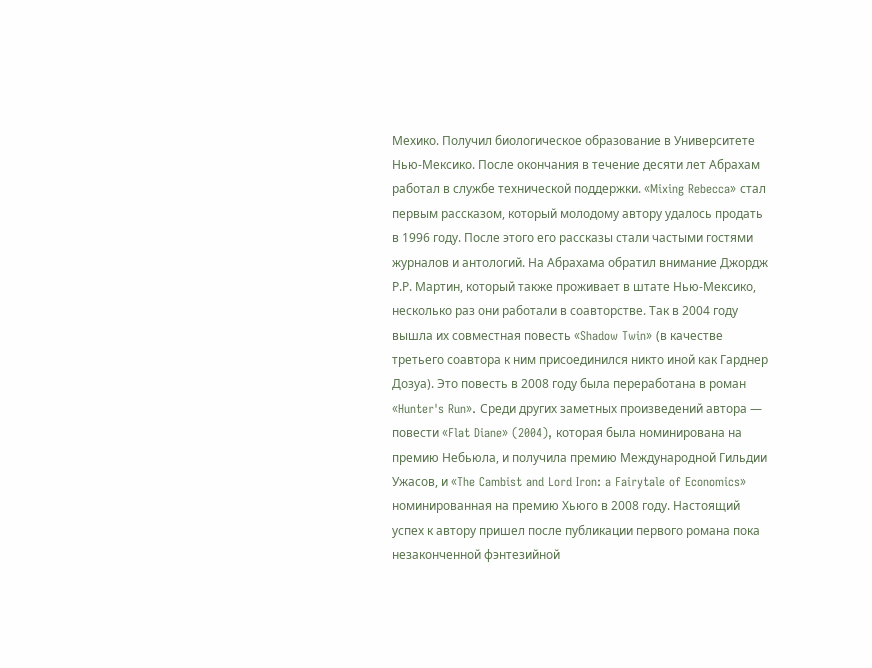Мехико. Получил биологическое образование в Университете Нью-Мексико. После окончания в течение десяти лет Абрахам работал в службе технической поддержки. «Mixing Rebecca» стал первым рассказом, который молодому автору удалось продать в 1996 году. После этого его рассказы стали частыми гостями журналов и антологий. На Абрахама обратил внимание Джордж Р.Р. Мартин, который также проживает в штате Нью-Мексико, несколько раз они работали в соавторстве. Так в 2004 году вышла их совместная повесть «Shadow Twin» (в качестве третьего соавтора к ним присоединился никто иной как Гарднер Дозуа). Это повесть в 2008 году была переработана в роман «Hunter's Run». Среди других заметных произведений автора — повести «Flat Diane» (2004), которая была номинирована на премию Небьюла, и получила премию Международной Гильдии Ужасов, и «The Cambist and Lord Iron: a Fairytale of Economics» номинированная на премию Хьюго в 2008 году. Настоящий успех к автору пришел после публикации первого романа пока незаконченной фэнтезийной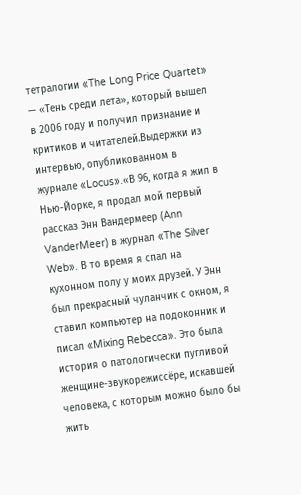тетралогии «The Long Price Quartet» — «Тень среди лета», который вышел в 2006 году и получил признание и критиков и читателей.Выдержки из интервью, опубликованном в журнале «Locus».«В 96, когда я жил в Нью-Йорке, я продал мой первый рассказ Энн Вандермеер (Ann VanderMeer) в журнал «The Silver Web». В то время я спал на кухонном полу у моих друзей. У Энн был прекрасный чуланчик с окном, я ставил компьютер на подоконник и писал «Mixing Rebecca». Это была история о патологически пугливой женщине-звукорежиссёре, искавшей человека, с которым можно было бы жить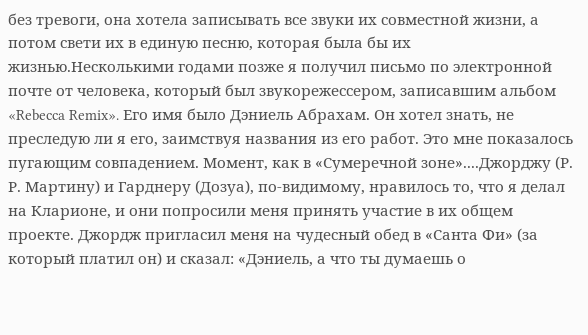без тревоги, она хотела записывать все звуки их совместной жизни, а потом свети их в единую песню, которая была бы их жизнью.Несколькими годами позже я получил письмо по электронной почте от человека, который был звукорежессером, записавшим альбом «Rebecca Remix». Его имя было Дэниель Абрахам. Он хотел знать, не преследую ли я его, заимствуя названия из его работ. Это мне показалось пугающим совпадением. Момент, как в «Сумеречной зоне»....Джорджу (Р. Р. Мартину) и Гарднеру (Дозуа), по-видимому, нравилось то, что я делал на Кларионе, и они попросили меня принять участие в их общем проекте. Джордж пригласил меня на чудесный обед в «Санта Фи» (за который платил он) и сказал: «Дэниель, а что ты думаешь о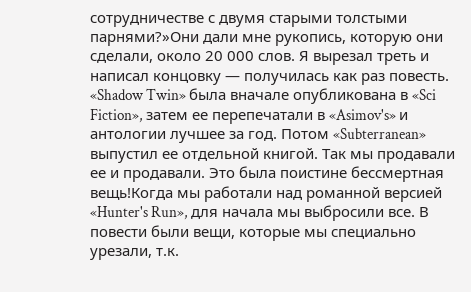сотрудничестве с двумя старыми толстыми парнями?»Они дали мне рукопись, которую они сделали, около 20 000 слов. Я вырезал треть и написал концовку — получилась как раз повесть. «Shadow Twin» была вначале опубликована в «Sci Fiction», затем ее перепечатали в «Asimov's» и антологии лучшее за год. Потом «Subterranean» выпустил ее отдельной книгой. Так мы продавали ее и продавали. Это была поистине бессмертная вещь!Когда мы работали над романной версией «Hunter's Run», для начала мы выбросили все. В повести были вещи, которые мы специально урезали, т.к.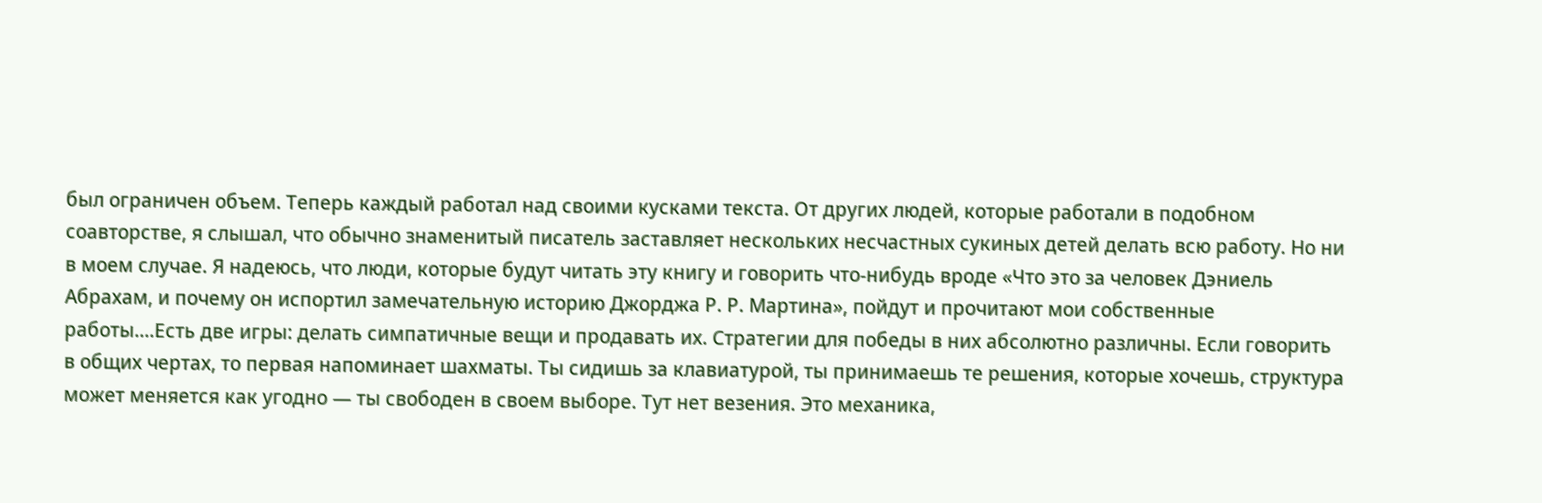был ограничен объем. Теперь каждый работал над своими кусками текста. От других людей, которые работали в подобном соавторстве, я слышал, что обычно знаменитый писатель заставляет нескольких несчастных сукиных детей делать всю работу. Но ни в моем случае. Я надеюсь, что люди, которые будут читать эту книгу и говорить что-нибудь вроде «Что это за человек Дэниель Абрахам, и почему он испортил замечательную историю Джорджа Р. Р. Мартина», пойдут и прочитают мои собственные работы....Есть две игры: делать симпатичные вещи и продавать их. Стратегии для победы в них абсолютно различны. Если говорить в общих чертах, то первая напоминает шахматы. Ты сидишь за клавиатурой, ты принимаешь те решения, которые хочешь, структура может меняется как угодно — ты свободен в своем выборе. Тут нет везения. Это механика,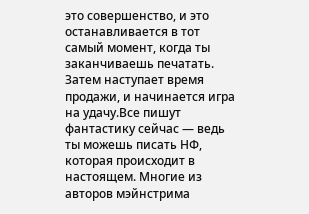это совершенство, и это останавливается в тот самый момент, когда ты заканчиваешь печатать. Затем наступает время продажи, и начинается игра на удачу.Все пишут фантастику сейчас — ведь ты можешь писать НФ, которая происходит в настоящем. Многие из авторов мэйнстрима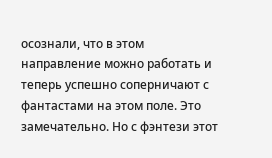осознали, что в этом направление можно работать и теперь успешно соперничают с фантастами на этом поле. Это замечательно. Но с фэнтези этот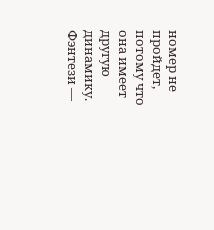номер не пройдет, потому что она имеет другую динамику. Фэнтези —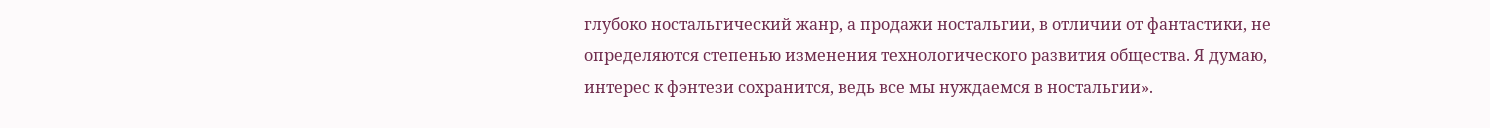глубоко ностальгический жанр, а продажи ностальгии, в отличии от фантастики, не определяются степенью изменения технологического развития общества. Я думаю, интерес к фэнтези сохранится, ведь все мы нуждаемся в ностальгии».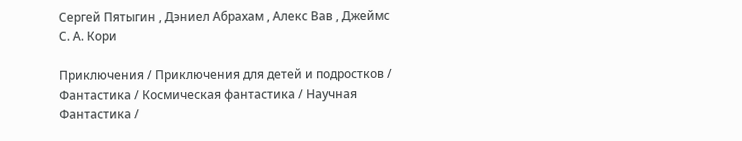Сергей Пятыгин , Дэниел Абрахам , Алекс Вав , Джеймс С. А. Кори

Приключения / Приключения для детей и подростков / Фантастика / Космическая фантастика / Научная Фантастика /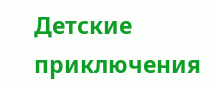Детские приключения